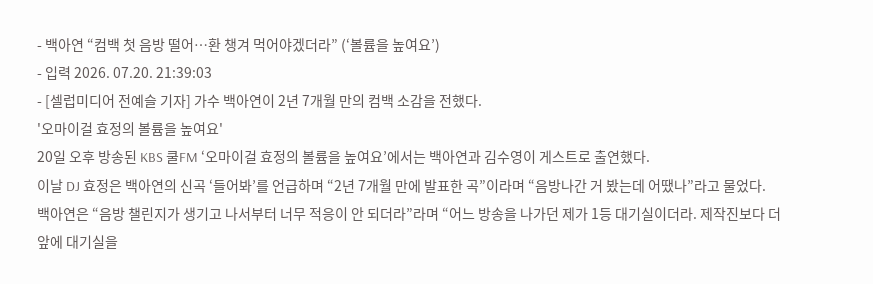- 백아연 “컴백 첫 음방 떨어…환 챙겨 먹어야겠더라” (‘볼륨을 높여요’)
- 입력 2026. 07.20. 21:39:03
- [셀럽미디어 전예슬 기자] 가수 백아연이 2년 7개월 만의 컴백 소감을 전했다.
'오마이걸 효정의 볼륨을 높여요'
20일 오후 방송된 KBS 쿨FM ‘오마이걸 효정의 볼륨을 높여요’에서는 백아연과 김수영이 게스트로 출연했다.
이날 DJ 효정은 백아연의 신곡 ‘들어봐’를 언급하며 “2년 7개월 만에 발표한 곡”이라며 “음방나간 거 봤는데 어땠나”라고 물었다.
백아연은 “음방 챌린지가 생기고 나서부터 너무 적응이 안 되더라”라며 “어느 방송을 나가던 제가 1등 대기실이더라. 제작진보다 더 앞에 대기실을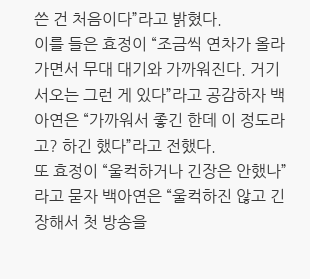쓴 건 처음이다”라고 밝혔다.
이를 들은 효정이 “조금씩 연차가 올라가면서 무대 대기와 가까워진다. 거기서오는 그런 게 있다”라고 공감하자 백아연은 “가까워서 좋긴 한데 이 정도라고? 하긴 했다”라고 전했다.
또 효정이 “울컥하거나 긴장은 안했나”라고 묻자 백아연은 “울컥하진 않고 긴장해서 첫 방송을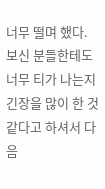너무 떨며 했다. 보신 분들한테도 너무 티가 나는지 긴장을 많이 한 것 같다고 하셔서 다음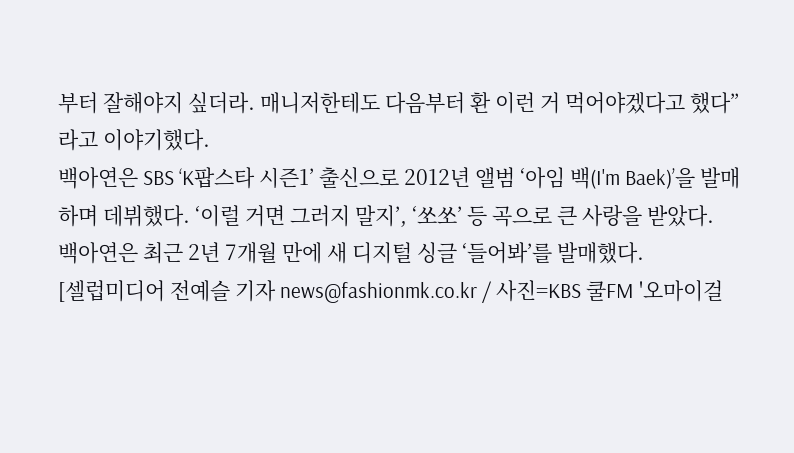부터 잘해야지 싶더라. 매니저한테도 다음부터 환 이런 거 먹어야겠다고 했다”라고 이야기했다.
백아연은 SBS ‘K팝스타 시즌1’ 출신으로 2012년 앨범 ‘아임 백(I'm Baek)’을 발매하며 데뷔했다. ‘이럴 거면 그러지 말지’, ‘쏘쏘’ 등 곡으로 큰 사랑을 받았다.
백아연은 최근 2년 7개월 만에 새 디지털 싱글 ‘들어봐’를 발매했다.
[셀럽미디어 전예슬 기자 news@fashionmk.co.kr / 사진=KBS 쿨FM '오마이걸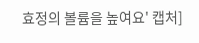효정의 볼륨을 높여요' 캡처]